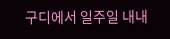구디에서 일주일 내내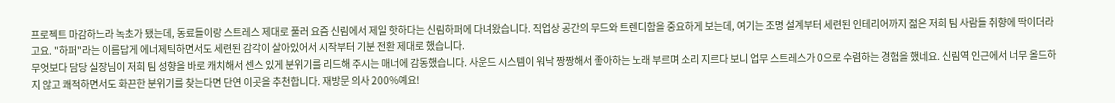프로젝트 마감하느라 녹초가 됐는데, 동료들이랑 스트레스 제대로 풀러 요즘 신림에서 제일 핫하다는 신림하퍼에 다녀왔습니다. 직업상 공간의 무드와 트렌디함을 중요하게 보는데, 여기는 조명 설계부터 세련된 인테리어까지 젊은 저희 팀 사람들 취향에 딱이더라고요. "하퍼"라는 이름답게 에너제틱하면서도 세련된 감각이 살아있어서 시작부터 기분 전환 제대로 했습니다.
무엇보다 담당 실장님이 저희 팀 성향을 바로 캐치해서 센스 있게 분위기를 리드해 주시는 매너에 감동했습니다. 사운드 시스템이 워낙 짱짱해서 좋아하는 노래 부르며 소리 지르다 보니 업무 스트레스가 0으로 수렴하는 경험을 했네요. 신림역 인근에서 너무 올드하지 않고 쾌적하면서도 화끈한 분위기를 찾는다면 단연 이곳을 추천합니다. 재방문 의사 200%예요!